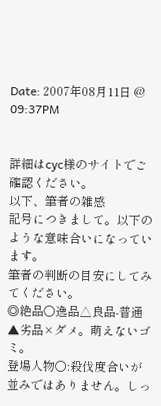Date: 2007年08月11日 @ 09:37PM


詳細はcyc様のサイトでご確認ください。
以下、筆者の雑感
記号につきまして。以下のような意味合いになっています。
筆者の判断の目安にしてみてください。
◎絶品○逸品△良品-普通▲劣品×ダメ。萌えないゴミ。
登場人物○:殺伐度合いが並みではありません。しっ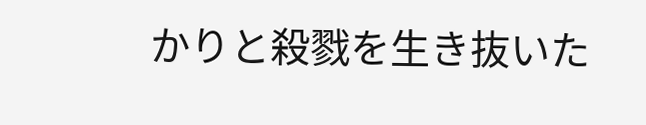かりと殺戮を生き抜いた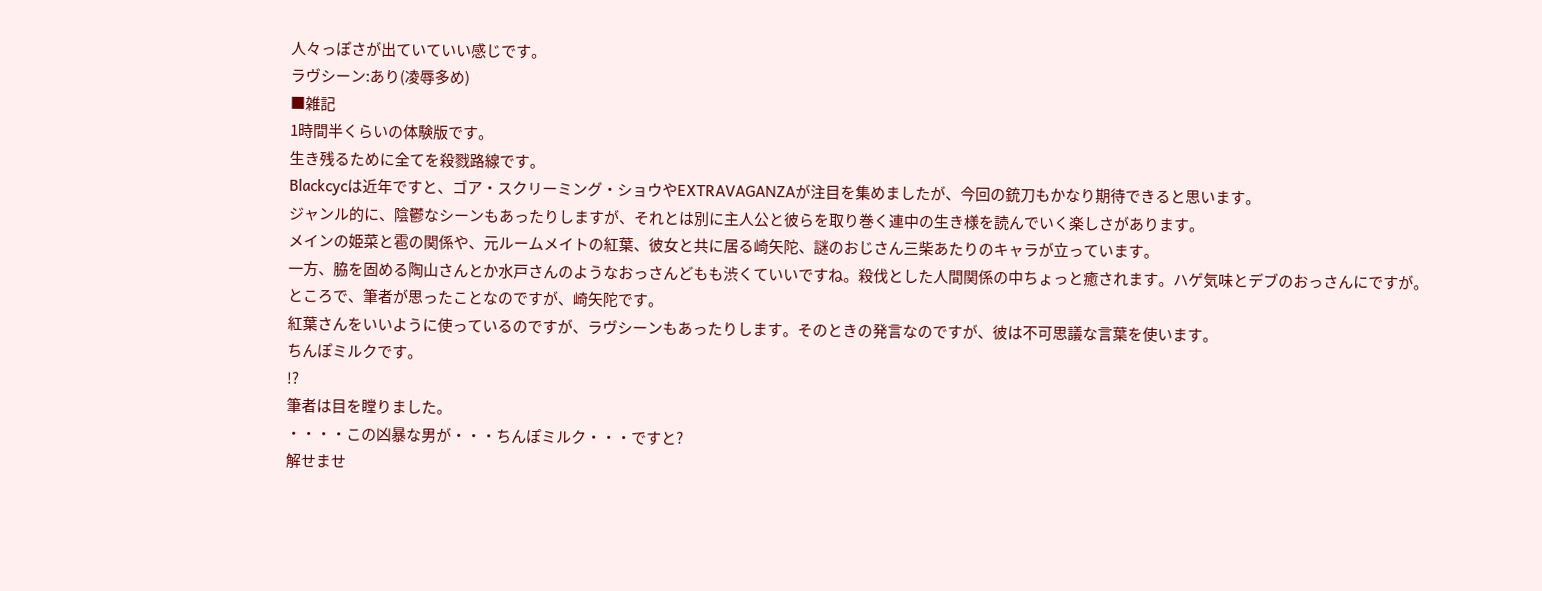人々っぽさが出ていていい感じです。
ラヴシーン:あり(凌辱多め)
■雑記
1時間半くらいの体験版です。
生き残るために全てを殺戮路線です。
Blackcycは近年ですと、ゴア・スクリーミング・ショウやEXTRAVAGANZAが注目を集めましたが、今回の銃刀もかなり期待できると思います。
ジャンル的に、陰鬱なシーンもあったりしますが、それとは別に主人公と彼らを取り巻く連中の生き様を読んでいく楽しさがあります。
メインの姫菜と雹の関係や、元ルームメイトの紅葉、彼女と共に居る崎矢陀、謎のおじさん三柴あたりのキャラが立っています。
一方、脇を固める陶山さんとか水戸さんのようなおっさんどもも渋くていいですね。殺伐とした人間関係の中ちょっと癒されます。ハゲ気味とデブのおっさんにですが。
ところで、筆者が思ったことなのですが、崎矢陀です。
紅葉さんをいいように使っているのですが、ラヴシーンもあったりします。そのときの発言なのですが、彼は不可思議な言葉を使います。
ちんぽミルクです。
!?
筆者は目を瞠りました。
・・・・この凶暴な男が・・・ちんぽミルク・・・ですと?
解せませ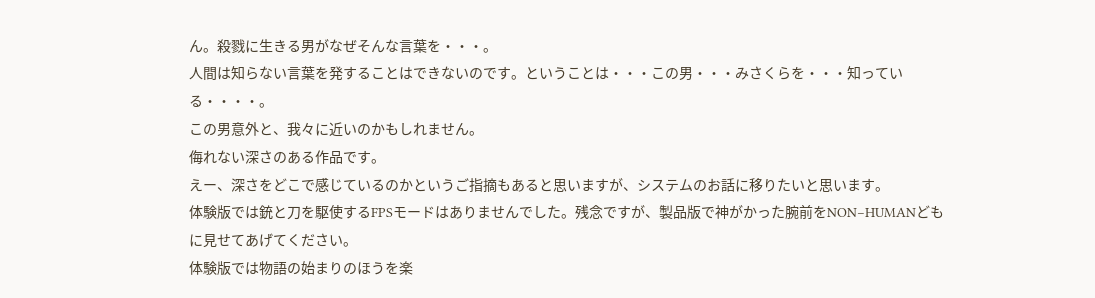ん。殺戮に生きる男がなぜそんな言葉を・・・。
人間は知らない言葉を発することはできないのです。ということは・・・この男・・・みさくらを・・・知っている・・・・。
この男意外と、我々に近いのかもしれません。
侮れない深さのある作品です。
えー、深さをどこで感じているのかというご指摘もあると思いますが、システムのお話に移りたいと思います。
体験版では銃と刀を駆使するFPSモードはありませんでした。残念ですが、製品版で神がかった腕前をNON−HUMANどもに見せてあげてください。
体験版では物語の始まりのほうを楽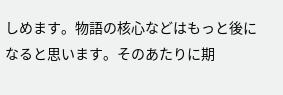しめます。物語の核心などはもっと後になると思います。そのあたりに期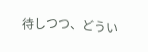待しつつ、どうい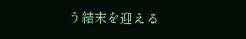う結末を迎える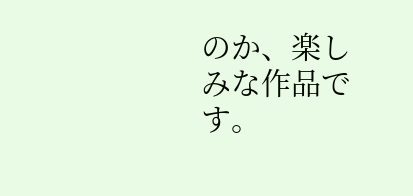のか、楽しみな作品です。